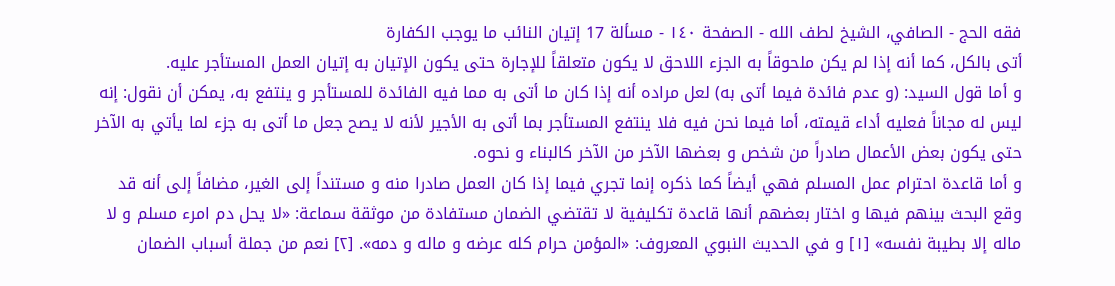فقه الحج - الصافي، الشيخ لطف الله - الصفحة ١٤٠ - مسألة 17 إتيان النائب ما يوجب الكفارة
أتى بالكل، كما أنه إذا لم يكن ملحوقاً به الجزء اللاحق لا يكون متعلقاً للإجارة حتى يكون الإتيان به إتيان العمل المستأجر عليه.
و أما قول السيد: (و عدم فائدة فيما أتى به) لعل مراده أنه إذا كان ما أتى به مما فيه الفائدة للمستأجر و ينتفع به، يمكن أن نقول: إنه ليس له مجاناً فعليه أداء قيمته، أما فيما نحن فيه فلا ينتفع المستأجر بما أتى به الأجير لأنه لا يصح جعل ما أتى به جزء لما يأتي به الآخر حتى يكون بعض الأعمال صادراً من شخص و بعضها الآخر من الآخر كالبناء و نحوه.
و أما قاعدة احترام عمل المسلم فهي أيضاً كما ذكره إنما تجري فيما إذا كان العمل صادرا منه و مستنداً إلى الغير، مضافاً إلى أنه قد وقع البحث بينهم فيها و اختار بعضهم أنها قاعدة تكليفية لا تقتضي الضمان مستفادة من موثقة سماعة: «لا يحل دم امرء مسلم و لا ماله إلا بطيبة نفسه» [١] و في الحديث النبوي المعروف: «المؤمن حرام كله عرضه و ماله و دمه». [٢] نعم من جملة أسباب الضمان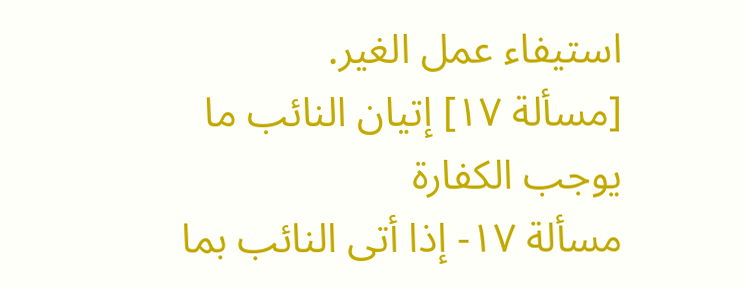استيفاء عمل الغير.
[مسألة ١٧] إتيان النائب ما يوجب الكفارة
مسألة ١٧- إذا أتى النائب بما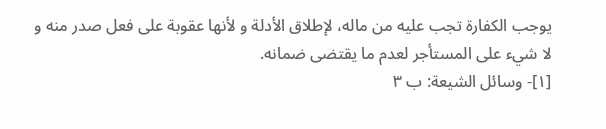يوجب الكفارة تجب عليه من ماله، لإطلاق الأدلة و لأنها عقوبة على فعل صدر منه و لا شيء على المستأجر لعدم ما يقتضى ضمانه.
[١]- وسائل الشيعة: ب ٣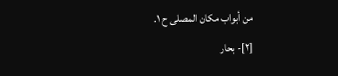من أبواب مكان المصلى ح ١.
[٢]- بحار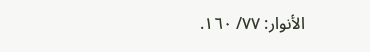الأنوار: ٧٧/ ١٦٠.